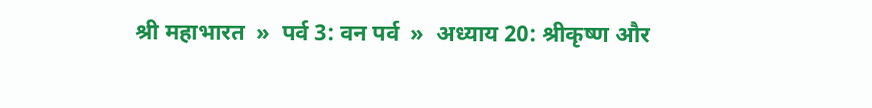श्री महाभारत  »  पर्व 3: वन पर्व  »  अध्याय 20: श्रीकृष्ण और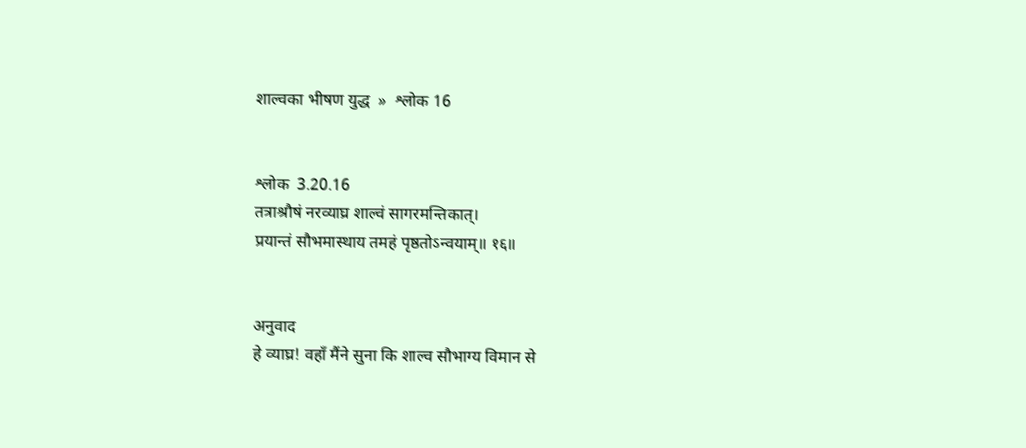शाल्वका भीषण युद्ध  »  श्लोक 16


श्लोक  3.20.16
तत्राश्रौषं नरव्याघ्र शाल्वं सागरमन्तिकात्।
प्रयान्तं सौभमास्थाय तमहं पृष्ठतोऽन्वयाम्॥ १६॥


अनुवाद
हे व्याघ्र! वहाँ मैंने सुना कि शाल्व सौभाग्य विमान से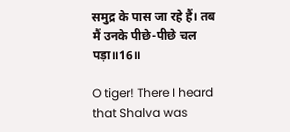समुद्र के पास जा रहे हैं। तब मैं उनके पीछे-पीछे चल पड़ा॥16॥

O tiger! There I heard that Shalva was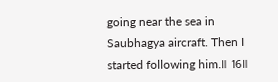going near the sea in Saubhagya aircraft. Then I started following him.॥ 16॥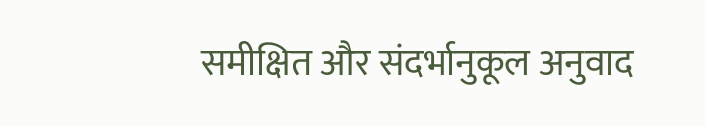समीक्षित और संदर्भानुकूल अनुवाद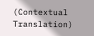(Contextual Translation)